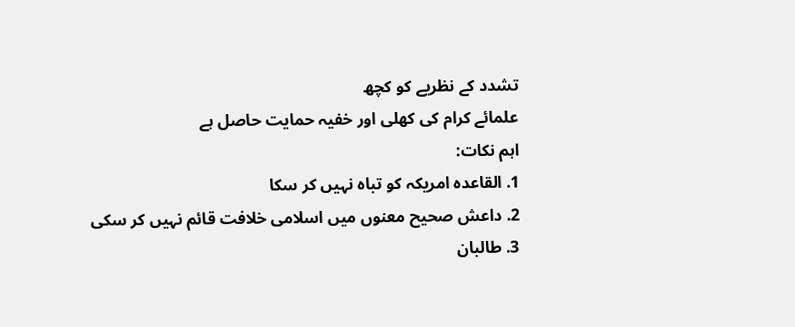تشدد کے نظریے کو کچھ
علمائے کرام کی کھلی اور خفیہ حمایت حاصل ہے
اہم نکات:
1. القاعدہ امریکہ کو تباہ نہیں کر سکا
2. داعش صحیح معنوں میں اسلامی خلافت قائم نہیں کر سکی
3. طالبان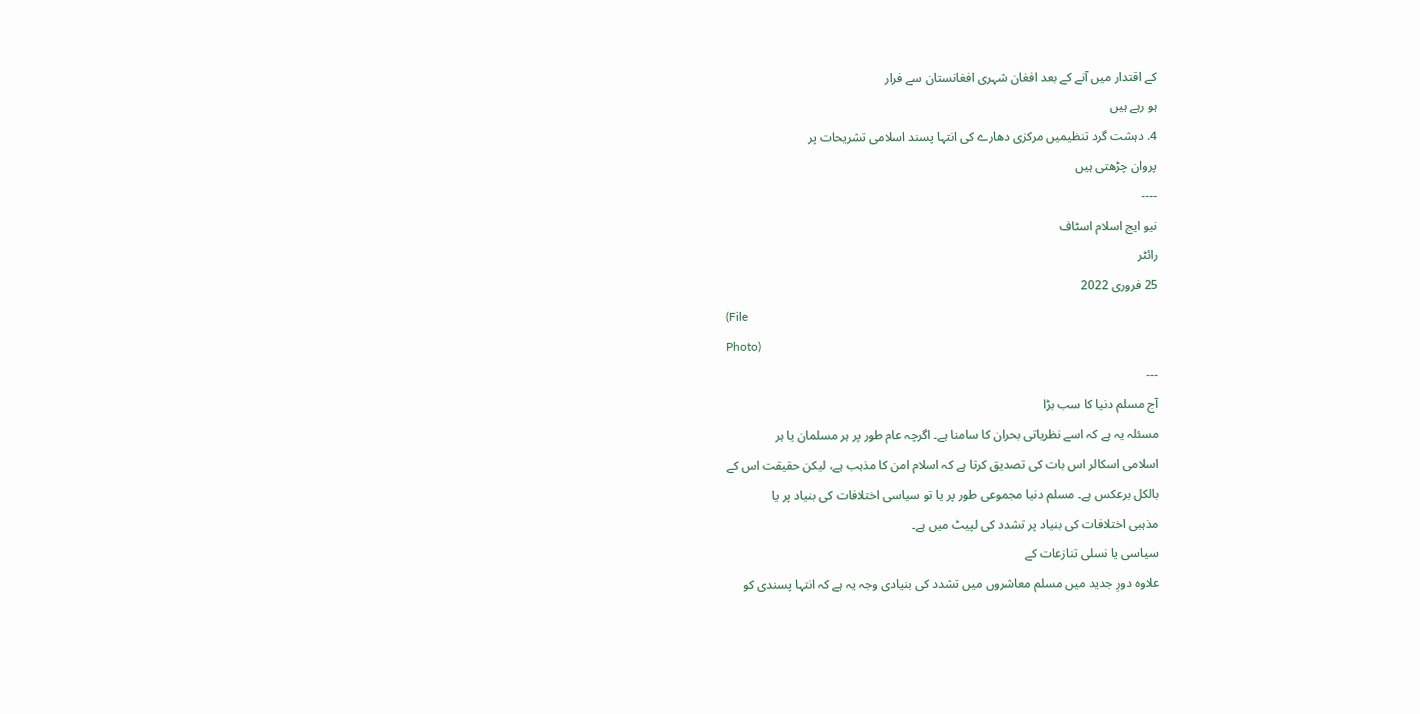کے اقتدار میں آنے کے بعد افغان شہری افغانستان سے فرار
ہو رہے ہیں
4. دہشت گرد تنظیمیں مرکزی دھارے کی انتہا پسند اسلامی تشریحات پر
پروان چڑھتی ہیں
----
نیو ایج اسلام اسٹاف
رائٹر
25 فروری 2022
(File
Photo)
---
آج مسلم دنیا کا سب بڑا
مسئلہ یہ ہے کہ اسے نظریاتی بحران کا سامنا ہے۔ اگرچہ عام طور پر ہر مسلمان یا ہر
اسلامی اسکالر اس بات کی تصدیق کرتا ہے کہ اسلام امن کا مذہب ہے، لیکن حقیقت اس کے
بالکل برعکس ہے۔ مسلم دنیا مجموعی طور پر یا تو سیاسی اختلافات کی بنیاد پر یا
مذہبی اختلافات کی بنیاد پر تشدد کی لپیٹ میں ہے۔
سیاسی یا نسلی تنازعات کے
علاوہ دورِ جدید میں مسلم معاشروں میں تشدد کی بنیادی وجہ یہ ہے کہ انتہا پسندی کو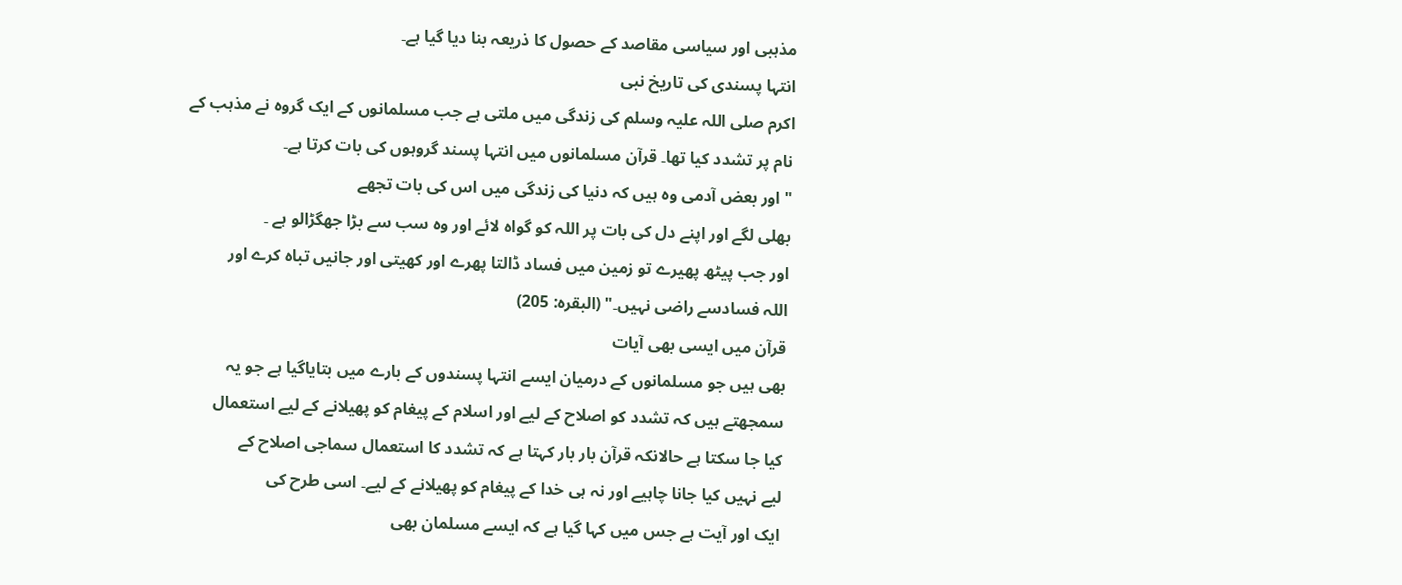مذہبی اور سیاسی مقاصد کے حصول کا ذریعہ بنا دیا گیا ہے۔
انتہا پسندی کی تاریخ نبی
اکرم صلی اللہ علیہ وسلم کی زندگی میں ملتی ہے جب مسلمانوں کے ایک گروہ نے مذہب کے
نام پر تشدد کیا تھا۔ قرآن مسلمانوں میں انتہا پسند گروہوں کی بات کرتا ہے۔
"اور بعض آدمی وہ ہیں کہ دنیا کی زندگی میں اس کی بات تجھے
بھلی لگے اور اپنے دل کی بات پر اللہ کو گواہ لائے اور وہ سب سے بڑا جھگڑالو ہے ۔
اور جب پیٹھ پھیرے تو زمین میں فساد ڈالتا پھرے اور کھیتی اور جانیں تباہ کرے اور
اللہ فسادسے راضی نہیں۔" (البقرہ: 205)
قرآن میں ایسی بھی آیات
بھی ہیں جو مسلمانوں کے درمیان ایسے انتہا پسندوں کے بارے میں بتایاگیا ہے جو یہ
سمجھتے ہیں کہ تشدد کو اصلاح کے لیے اور اسلام کے پیغام کو پھیلانے کے لیے استعمال
کیا جا سکتا ہے حالانکہ قرآن بار بار کہتا ہے کہ تشدد کا استعمال سماجی اصلاح کے
لیے نہیں کیا جانا چاہیے اور نہ ہی خدا کے پیغام کو پھیلانے کے لیے۔ اسی طرح کی
ایک اور آیت ہے جس میں کہا گیا ہے کہ ایسے مسلمان بھی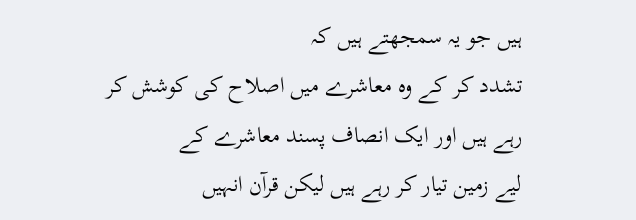ہیں جو یہ سمجھتے ہیں کہ
تشدد کر کے وہ معاشرے میں اصلاح کی کوشش کر رہے ہیں اور ایک انصاف پسند معاشرے کے
لیے زمین تیار کر رہے ہیں لیکن قرآن انہیں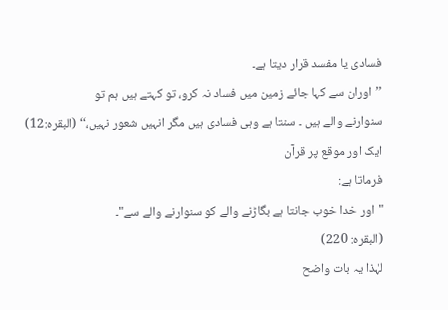فسادی یا مفسد قرار دیتا ہے۔
’’اوران سے کہا جائے زمین میں فساد نہ کرو، تو کہتے ہیں ہم تو
سنوارنے والے ہیں ۔ سنتا ہے وہی فسادی ہیں مگر انہیں شعور نہیں،‘‘ (البقرہ:12)
ایک اور موقع پر قرآن
فرماتا ہے:
"اور خدا خوب جانتا ہے بگاڑنے والے کو سنوارنے والے سے"۔
(البقرہ: 220)
لہٰذا یہ بات واضح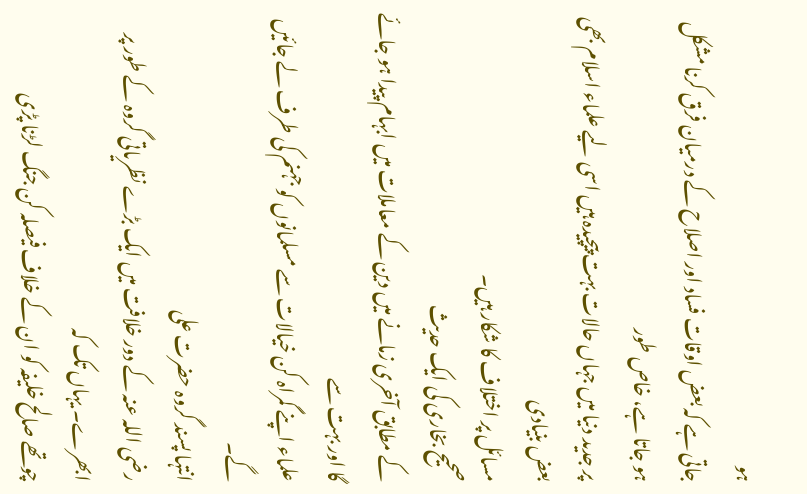ہو
جاتی ہے کہ بعض اوقات فساد اور اصلاح کے درمیان فرق کرنا مشکل ہو جاتا ہے، خاص طور
پر جدید دنیا میں جہاں حالات بہت پیچیدہ ہیں اسی لیے علماء اسلام بھی بعض بنیادی
مسائل پر اختلاف کا شکار ہیں۔
صحیح بخاری کی ایک حدیث
کے مطابق آخری زمانے میں دین کے معاملات میں ابہام پیدا ہو جائے گا اور بہت سے
علماء اپنے گمراہ کن خیالات سے مسلمانوں کو جہنم کی طرف لے جائیں گے۔
انتہا پسند گروہ حضرت علی
رضی اللہ عنہ کے دور خلافت میں ایک بڑے نظریاتی گروہ کے طور پر ابھرے۔ یہاں تک کہ
چوتھے صالح خلیفہ کو ان کے خلاف فیصلہ کن جنگ لڑنا پڑی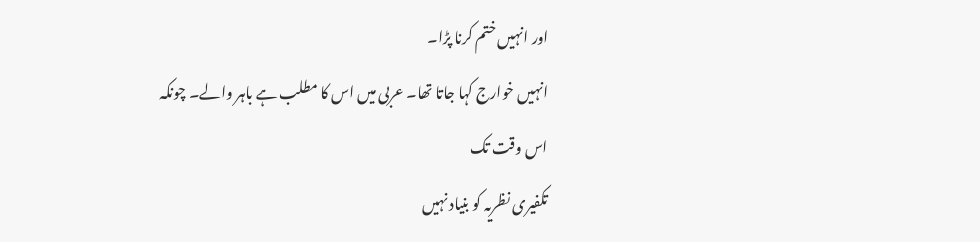اور انہیں ختم کرنا پڑا۔
انہیں خوارج کہا جاتا تھا۔ عربی میں اس کا مطلب ہے باہر والے۔ چونکہ اس وقت تک
تکفیری نظریہ کو بنیاد نہیں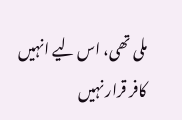ملی تھی، اس لیے انہیں کافر قرار نہیں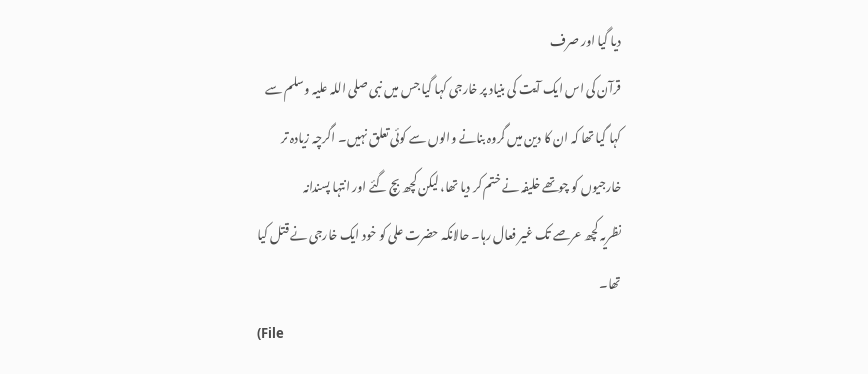دیا گیا اور صرف
قرآن کی اس ایک آیت کی بنیاد پر خارجی کہا گیا جس میں نبی صلی اللہ علیہ وسلم سے
کہا گیا تھا کہ ان کا دین میں گروہ بنانے والوں سے کوئی تعلق نہیں۔ اگرچہ زیادہ تر
خارجیوں کو چوتھے خلیفہ نے ختم کر دیا تھا، لیکن کچھ بچ گئے اور انتہا پسندانہ
نظریہ کچھ عرصے تک غیر فعال رہا۔ حالانکہ حضرت علی کو خود ایک خارجی نے قتل کیا
تھا۔
(File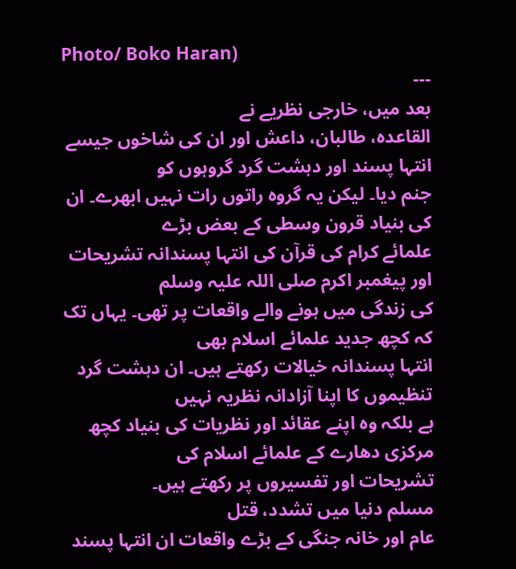Photo/ Boko Haran)
---
بعد میں، خارجی نظریے نے
القاعدہ، طالبان، داعش اور ان کی شاخوں جیسے انتہا پسند اور دہشت گرد گروہوں کو
جنم دیا۔ لیکن یہ گروہ راتوں رات نہیں ابھرے۔ ان کی بنیاد قرون وسطی کے بعض بڑے
علمائے کرام کی قرآن کی انتہا پسندانہ تشریحات اور پیغمبر اکرم صلی اللہ علیہ وسلم
کی زندگی میں ہونے والے واقعات پر تھی۔ یہاں تک کہ کچھ جدید علمائے اسلام بھی
انتہا پسندانہ خیالات رکھتے ہیں۔ ان دہشت گرد تنظیموں کا اپنا آزادانہ نظریہ نہیں
ہے بلکہ وہ اپنے عقائد اور نظریات کی بنیاد کچھ مرکزی دھارے کے علمائے اسلام کی
تشریحات اور تفسیروں پر رکھتے ہیں۔
مسلم دنیا میں تشدد، قتل
عام اور خانہ جنگی کے بڑے واقعات ان انتہا پسند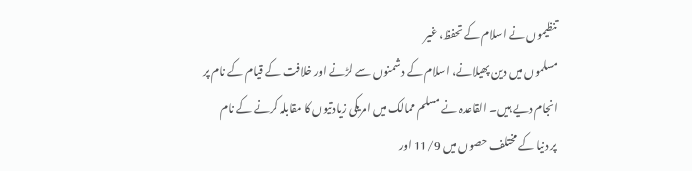تنظیموں نے اسلام کے تحفظ، غیر
مسلموں میں دین پھیلانے، اسلام کے دشمنوں سے لڑنے اور خلافت کے قیام کے نام پر
انجام دیے ہیں۔ القاعدہ نے مسلم ممالک میں امریکی زیادتیوں کا مقابلہ کرنے کے نام
پر دنیا کے مختلف حصوں میں 11/9 اور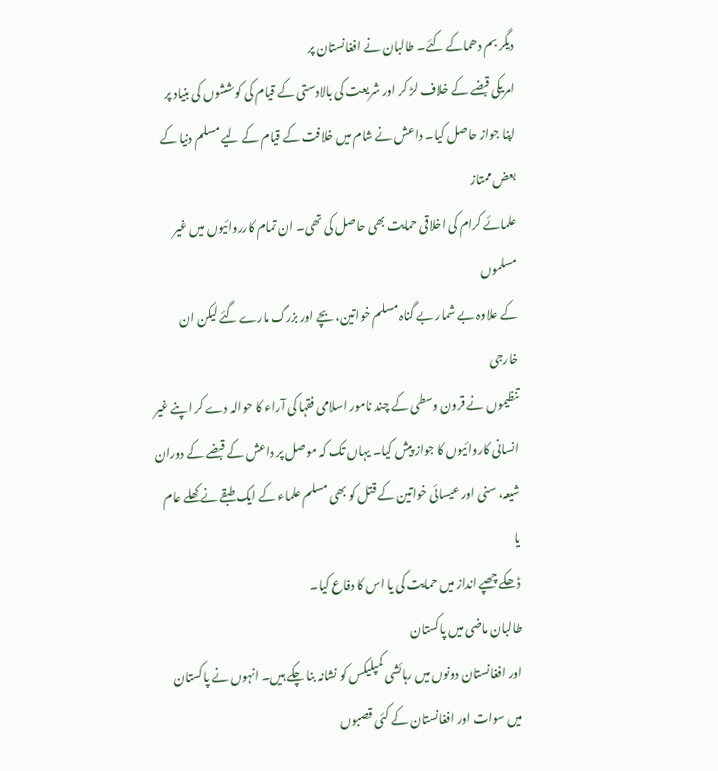دیگر بم دھماکے کئے۔ طالبان نے افغانستان پر
امریکی قبضے کے خلاف لڑ کر اور شریعت کی بالادستی کے قیام کی کوششوں کی بنیاد پر
اپنا جواز حاصل کیا۔ داعش نے شام میں خلافت کے قیام کے لیے مسلم دنیا کے بعض ممتاز
علمائے کرام کی اخلاقی حمایت بھی حاصل کی تھی۔ ان تمام کارروائیوں میں غیر مسلموں
کے علاوہ بے شمار بے گناہ مسلم خواتین، بچے اور بزرگ مارے گئے لیکن ان خارجی
تنظیموں نے قرون وسطی کے چند نامور اسلامی فقہا کی آراء کا حوالہ دے کر اپنے غیر
انسانی کاروائیوں کا جواز پیش کیا۔ یہاں تک کہ موصل پر داعش کے قبضے کے دوران
شیعہ، سنی اور عیسائی خواتین کے قتل کو بھی مسلم علماء کے ایک طبقے نے کھلے عام یا
ڈھکے چھپے انداز میں حمایت کی یا اس کا دفاع کیا۔
طالبان ماضی میں پاکستان
اور افغانستان دونوں میں رہائشی کمپلیکس کو نشانہ بنا چکے ہیں۔ انہوں نے پاکستان
میں سوات اور افغانستان کے کئی قصبوں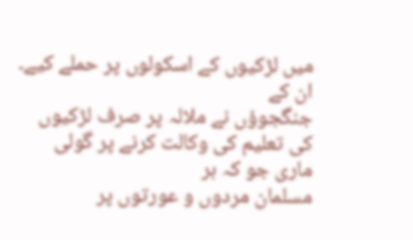میں لڑکیوں کے اسکولوں پر حملے کیے۔ ان کے
جنگجوؤں نے ملالہ پر صرف لڑکیوں کی تعلیم کی وکالت کرنے پر گولی ماری جو کہ ہر
مسلمان مردوں و عورتوں پر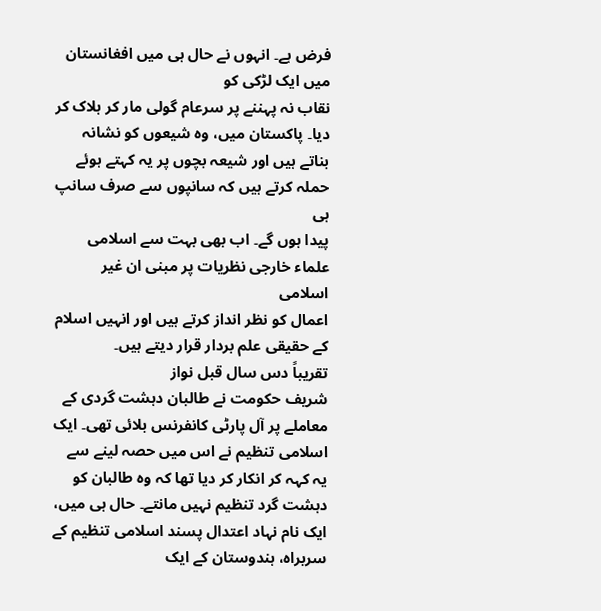فرض ہے۔ انہوں نے حال ہی میں افغانستان میں ایک لڑکی کو
نقاب نہ پہننے پر سرعام گولی مار کر ہلاک کر دیا۔ پاکستان میں، وہ شیعوں کو نشانہ
بناتے ہیں اور شیعہ بچوں پر یہ کہتے ہوئے حملہ کرتے ہیں کہ سانپوں سے صرف سانپ ہی
پیدا ہوں گے۔ اب بھی بہت سے اسلامی علماء خارجی نظریات پر مبنی ان غیر اسلامی
اعمال کو نظر انداز کرتے ہیں اور انہیں اسلام کے حقیقی علم بردار قرار دیتے ہیں۔
تقریباً دس سال قبل نواز
شریف حکومت نے طالبان دہشت گردی کے معاملے پر آل پارٹی کانفرنس بلائی تھی۔ ایک
اسلامی تنظیم نے اس میں حصہ لینے سے یہ کہہ کر انکار کر دیا تھا کہ وہ طالبان کو
دہشت گرد تنظیم نہیں مانتے۔ حال ہی میں، ایک نام نہاد اعتدال پسند اسلامی تنظیم کے
سربراہ، ہندوستان کے ایک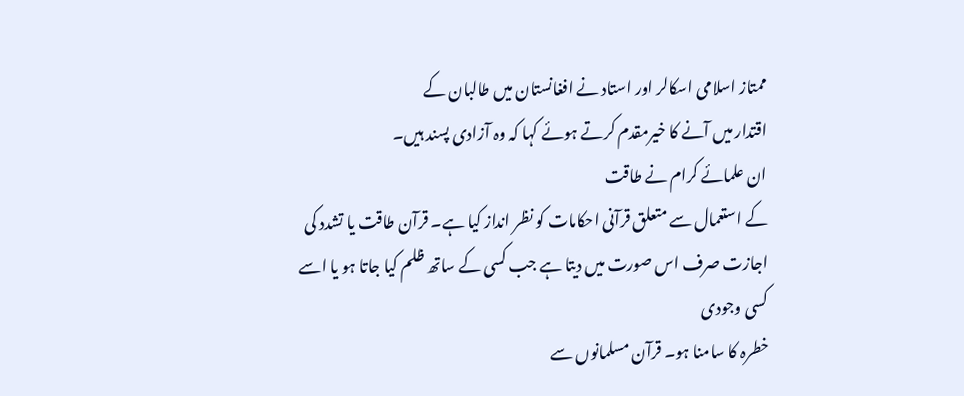ممتاز اسلامی اسکالر اور استاد نے افغانستان میں طالبان کے
اقتدار میں آنے کا خیرمقدم کرتے ہوئے کہا کہ وہ آزادی پسند ہیں۔
ان علمائے کرام نے طاقت
کے استعمال سے متعلق قرآنی احکامات کو نظر انداز کیا ہے۔ قرآن طاقت یا تشدد کی
اجازت صرف اس صورت میں دیتا ہے جب کسی کے ساتھ ظلم کیا جاتا ہو یا اسے کسی وجودی
خطرہ کا سامنا ہو۔ قرآن مسلمانوں سے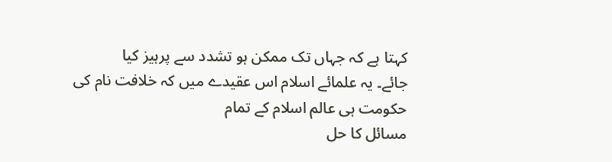کہتا ہے کہ جہاں تک ممکن ہو تشدد سے پرہیز کیا
جائے۔ یہ علمائے اسلام اس عقیدے میں کہ خلافت نام کی حکومت ہی عالم اسلام کے تمام
مسائل کا حل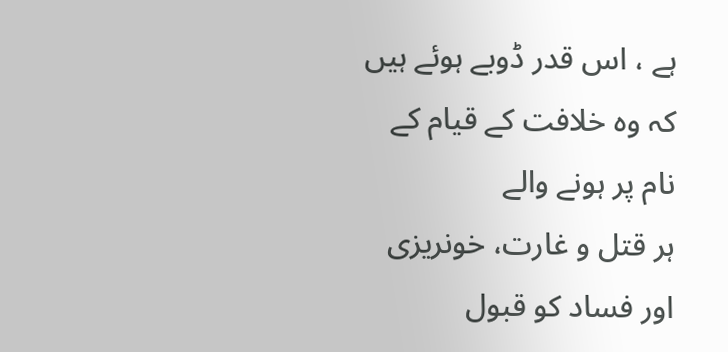ہے ، اس قدر ڈوبے ہوئے ہیں کہ وہ خلافت کے قیام کے نام پر ہونے والے
ہر قتل و غارت، خونریزی اور فساد کو قبول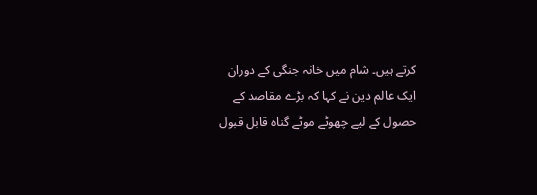کرتے ہیں۔ شام میں خانہ جنگی کے دوران
ایک عالم دین نے کہا کہ بڑے مقاصد کے حصول کے لیے چھوٹے موٹے گناہ قابل قبول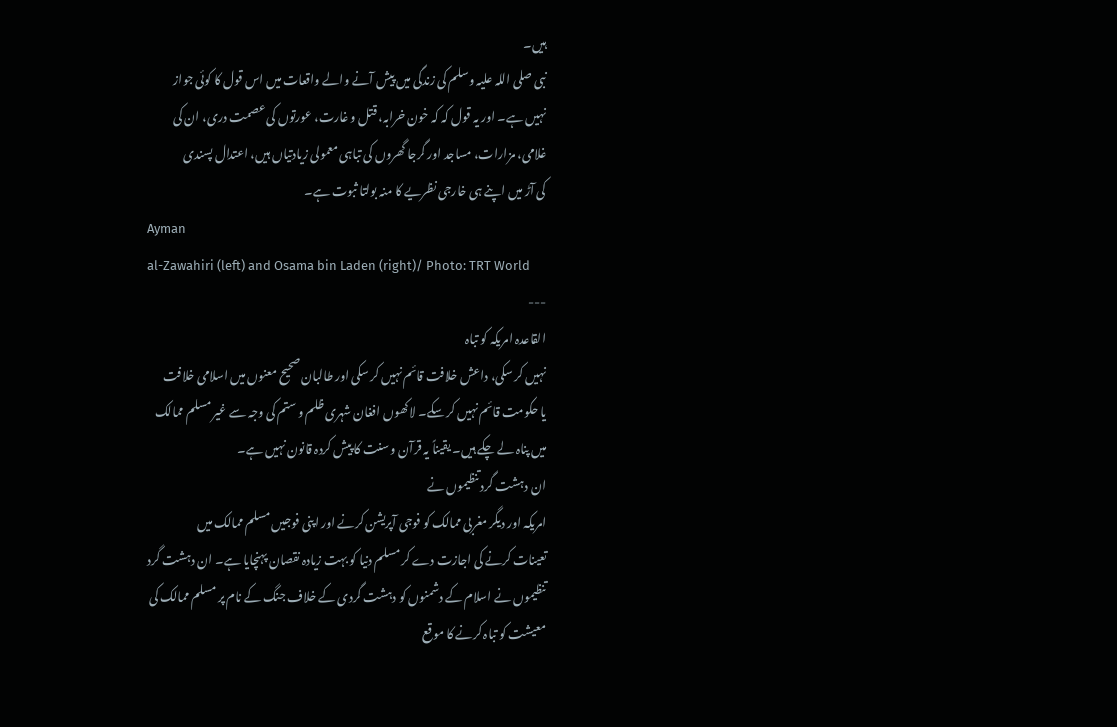ہیں۔
نبی صلی اللہ علیہ وسلم کی زندگی میں پیش آنے والے واقعات میں اس قول کا کوئی جواز
نہیں ہے۔ اور یہ قول کہ کہ خون خرابہ، قتل و غارت، عورتوں کی عصمت دری، ان کی
غلامی، مزارات، مساجد اور گرجا گھروں کی تباہی معمولی زیادتیاں ہیں، اعتدال پسندی
کی آڑ میں اپنے ہی خارجی نظریے کا منہ بولتا ثبوت ہے۔
Ayman
al-Zawahiri (left) and Osama bin Laden (right)/ Photo: TRT World
---
القاعدہ امریکہ کو تباہ
نہیں کر سکی، داعش خلافت قائم نہیں کر سکی اور طالبان صحیح معنوں میں اسلامی خلافت
یا حکومت قائم نہیں کر سکے۔ لاکھوں افغان شہری ظلم و ستم کی وجہ سے غیر مسلم ممالک
میں پناہ لے چکے ہیں۔ یقیناً یہ قرآن و سنت کا پیش کردہ قانون نہیں ہے۔
ان دہشت گرد تنظیموں نے
امریکہ اور دیگر مغربی ممالک کو فوجی آپریشن کرنے اور اپنی فوجیں مسلم ممالک میں
تعینات کرنے کی اجازت دے کر مسلم دنیا کو بہت زیادہ نقصان پہنچایا ہے۔ ان دہشت گرد
تنظیموں نے اسلام کے دشمنوں کو دہشت گردی کے خلاف جنگ کے نام پر مسلم ممالک کی
معیشت کو تباہ کرنے کا موقع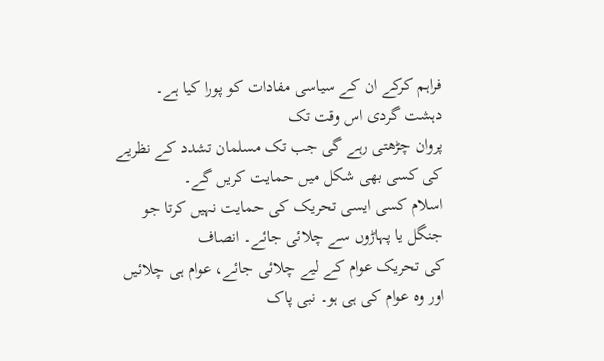فراہم کرکے ان کے سیاسی مفادات کو پورا کیا ہے۔
دہشت گردی اس وقت تک
پروان چڑھتی رہے گی جب تک مسلمان تشدد کے نظریے کی کسی بھی شکل میں حمایت کریں گے۔
اسلام کسی ایسی تحریک کی حمایت نہیں کرتا جو جنگل یا پہاڑوں سے چلائی جائے۔ انصاف
کی تحریک عوام کے لیے چلائی جائے، عوام ہی چلائیں اور وہ عوام کی ہی ہو۔ نبی پاک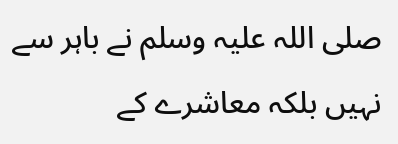صلی اللہ علیہ وسلم نے باہر سے نہیں بلکہ معاشرے کے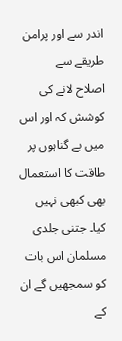اندر سے اور پرامن طریقے سے
اصلاح لانے کی کوشش کہ اور اس میں بے گناہوں پر طاقت کا استعمال بھی کبھی نہیں
کیا۔ جتنی جلدی مسلمان اس بات کو سمجھیں گے ان کے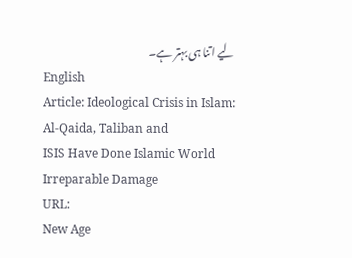لیے اتنا ہی بہتر ہے۔
English
Article: Ideological Crisis in Islam: Al-Qaida, Taliban and
ISIS Have Done Islamic World Irreparable Damage
URL:
New Age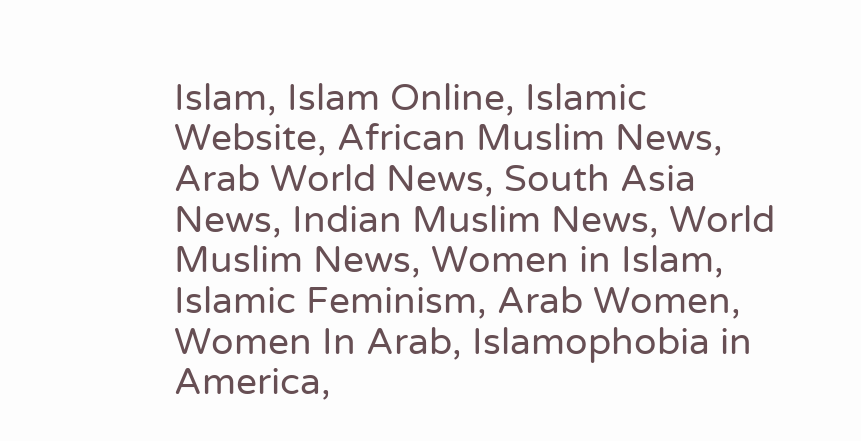Islam, Islam Online, Islamic Website, African Muslim News, Arab World News, South Asia News, Indian Muslim News, World Muslim News, Women in Islam, Islamic Feminism, Arab Women, Women In Arab, Islamophobia in America,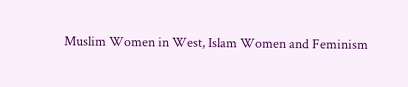Muslim Women in West, Islam Women and Feminism